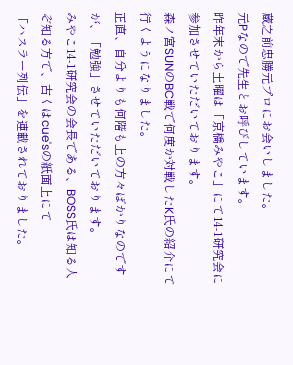蔵之前忠勝元プロにお会いしました。
元Pなので先生とお呼びしています。
昨年末から土曜は「京橋みやこ」にて14-1研究会に参加させていただいております。
森ノ宮SUNのBC戦で何度か対戦したK氏の紹介にて行くようになりました。
正直、自分よりも何階も上の方々ばかりなのですが、「勉強」させていただいております。
みやこ14-1研究会の会長である、BOSS氏は知る人ぞ知る方で、古くはcue'sの紙面上にて
「ハスラー列伝」を連載されておりました。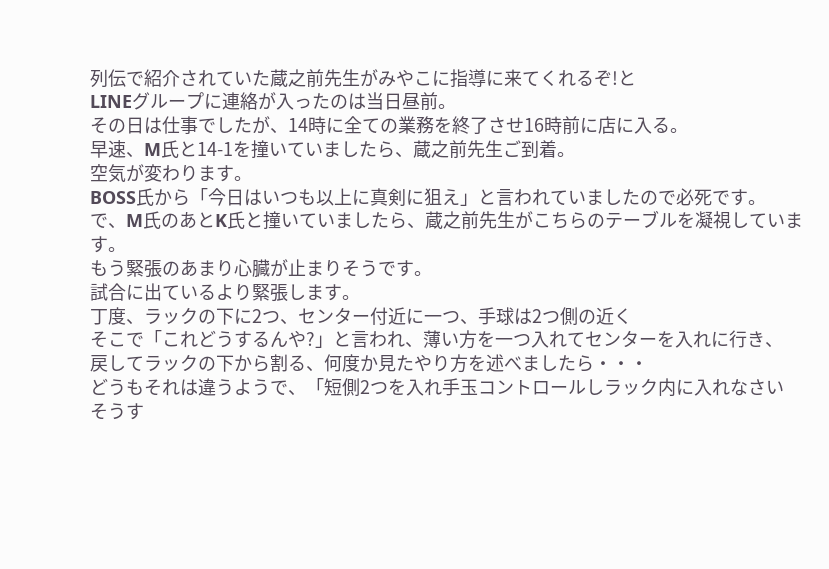列伝で紹介されていた蔵之前先生がみやこに指導に来てくれるぞ!と
LINEグループに連絡が入ったのは当日昼前。
その日は仕事でしたが、14時に全ての業務を終了させ16時前に店に入る。
早速、M氏と14-1を撞いていましたら、蔵之前先生ご到着。
空気が変わります。
BOSS氏から「今日はいつも以上に真剣に狙え」と言われていましたので必死です。
で、M氏のあとK氏と撞いていましたら、蔵之前先生がこちらのテーブルを凝視しています。
もう緊張のあまり心臓が止まりそうです。
試合に出ているより緊張します。
丁度、ラックの下に2つ、センター付近に一つ、手球は2つ側の近く
そこで「これどうするんや?」と言われ、薄い方を一つ入れてセンターを入れに行き、
戻してラックの下から割る、何度か見たやり方を述べましたら・・・
どうもそれは違うようで、「短側2つを入れ手玉コントロールしラック内に入れなさい
そうす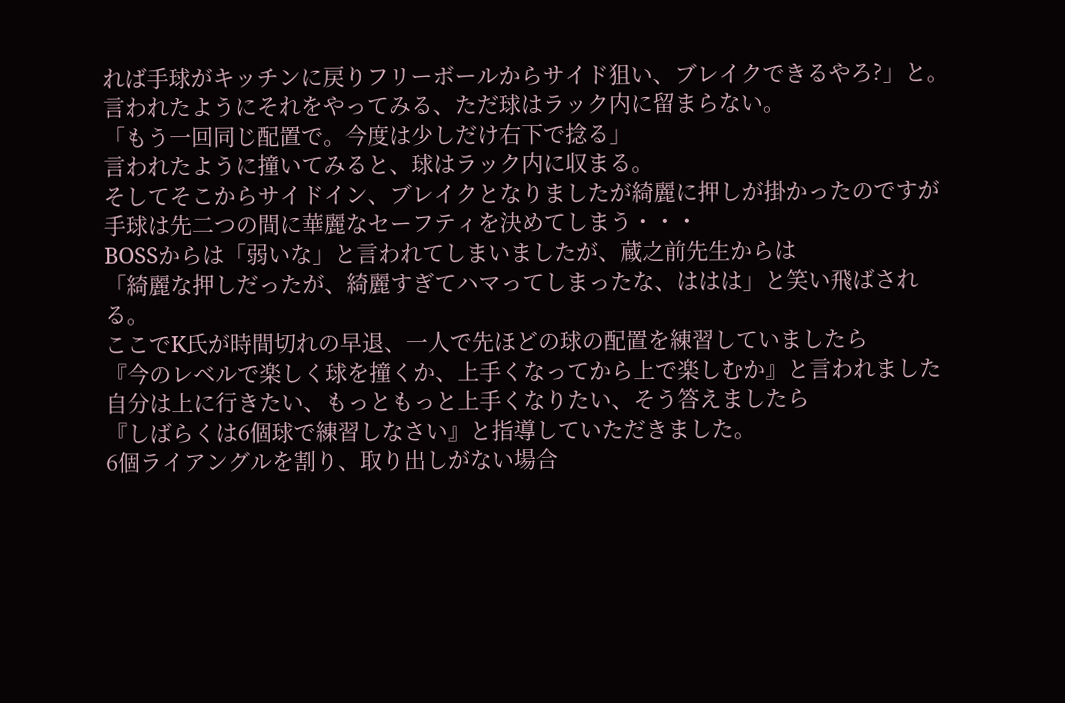れば手球がキッチンに戻りフリーボールからサイド狙い、ブレイクできるやろ?」と。
言われたようにそれをやってみる、ただ球はラック内に留まらない。
「もう一回同じ配置で。今度は少しだけ右下で捻る」
言われたように撞いてみると、球はラック内に収まる。
そしてそこからサイドイン、ブレイクとなりましたが綺麗に押しが掛かったのですが
手球は先二つの間に華麗なセーフティを決めてしまう・・・
BOSSからは「弱いな」と言われてしまいましたが、蔵之前先生からは
「綺麗な押しだったが、綺麗すぎてハマってしまったな、ははは」と笑い飛ばされる。
ここでK氏が時間切れの早退、一人で先ほどの球の配置を練習していましたら
『今のレベルで楽しく球を撞くか、上手くなってから上で楽しむか』と言われました
自分は上に行きたい、もっともっと上手くなりたい、そう答えましたら
『しばらくは6個球で練習しなさい』と指導していただきました。
6個ライアングルを割り、取り出しがない場合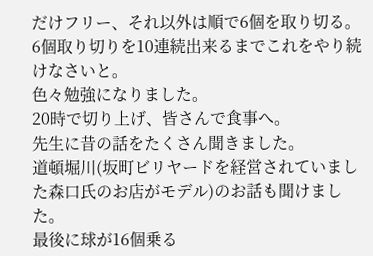だけフリー、それ以外は順で6個を取り切る。
6個取り切りを10連続出来るまでこれをやり続けなさいと。
色々勉強になりました。
20時で切り上げ、皆さんで食事へ。
先生に昔の話をたくさん聞きました。
道頓堀川(坂町ビリヤードを経営されていました森口氏のお店がモデル)のお話も聞けました。
最後に球が16個乗る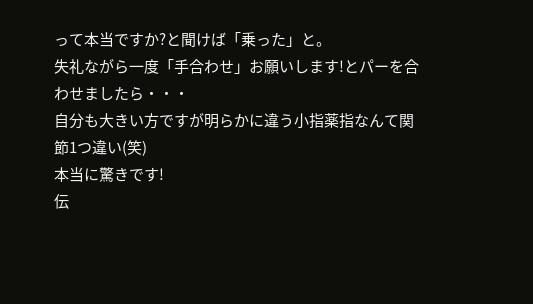って本当ですか?と聞けば「乗った」と。
失礼ながら一度「手合わせ」お願いします!とパーを合わせましたら・・・
自分も大きい方ですが明らかに違う小指薬指なんて関節1つ違い(笑)
本当に驚きです!
伝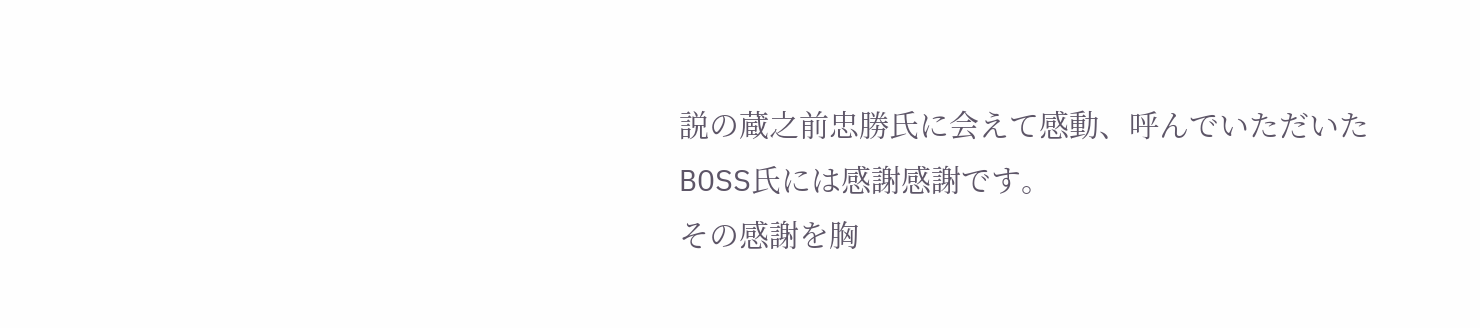説の蔵之前忠勝氏に会えて感動、呼んでいただいたBOSS氏には感謝感謝です。
その感謝を胸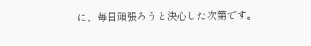に、毎日頑張ろうと決心した次第です。